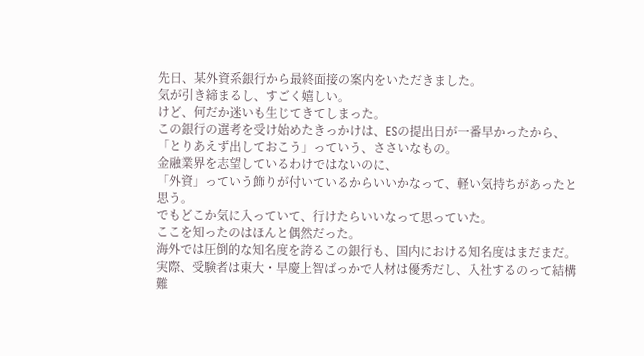先日、某外資系銀行から最終面接の案内をいただきました。
気が引き締まるし、すごく嬉しい。
けど、何だか迷いも生じてきてしまった。
この銀行の選考を受け始めたきっかけは、ESの提出日が一番早かったから、
「とりあえず出しておこう」っていう、ささいなもの。
金融業界を志望しているわけではないのに、
「外資」っていう飾りが付いているからいいかなって、軽い気持ちがあったと思う。
でもどこか気に入っていて、行けたらいいなって思っていた。
ここを知ったのはほんと偶然だった。
海外では圧倒的な知名度を誇るこの銀行も、国内における知名度はまだまだ。
実際、受験者は東大・早慶上智ばっかで人材は優秀だし、入社するのって結構難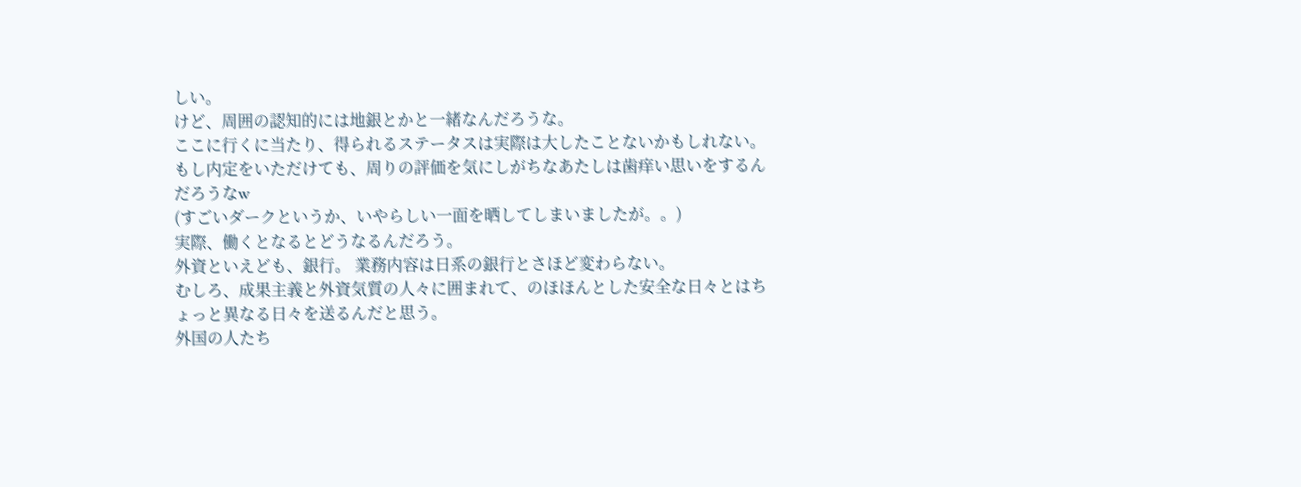しい。
けど、周囲の認知的には地銀とかと一緒なんだろうな。
ここに行くに当たり、得られるステータスは実際は大したことないかもしれない。
もし内定をいただけても、周りの評価を気にしがちなあたしは歯痒い思いをするんだろうなw
(すごいダークというか、いやらしい一面を晒してしまいましたが。。)
実際、働くとなるとどうなるんだろう。
外資といえども、銀行。 業務内容は日系の銀行とさほど変わらない。
むしろ、成果主義と外資気質の人々に囲まれて、のほほんとした安全な日々とはちょっと異なる日々を送るんだと思う。
外国の人たち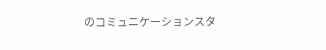のコミュニケーションスタ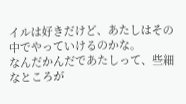イルは好きだけど、あたしはその中でやっていけるのかな。
なんだかんだであたしって、些細なところが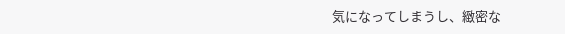気になってしまうし、緻密な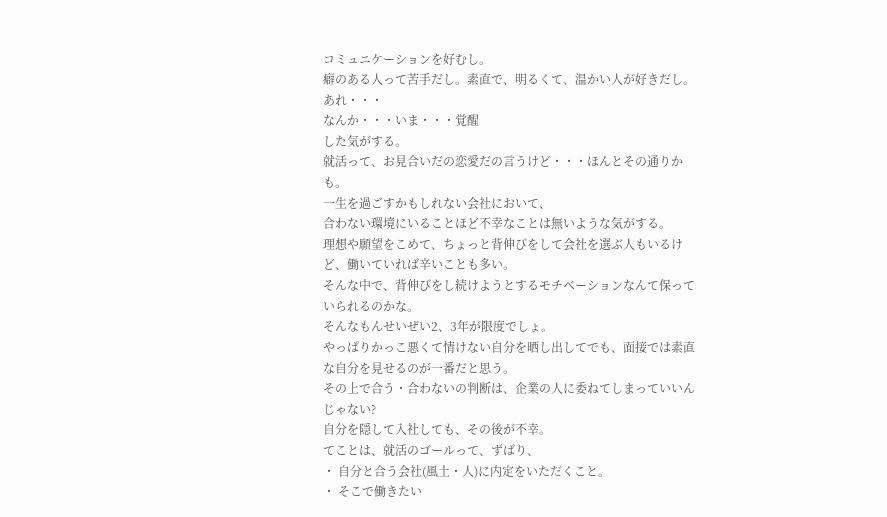コミュニケーションを好むし。
癖のある人って苦手だし。素直で、明るくて、温かい人が好きだし。
あれ・・・
なんか・・・いま・・・覚醒
した気がする。
就活って、お見合いだの恋愛だの言うけど・・・ほんとその通りかも。
一生を過ごすかもしれない会社において、
合わない環境にいることほど不幸なことは無いような気がする。
理想や願望をこめて、ちょっと背伸びをして会社を選ぶ人もいるけど、働いていれば辛いことも多い。
そんな中で、背伸びをし続けようとするモチベーションなんて保っていられるのかな。
そんなもんせいぜい2、3年が限度でしょ。
やっぱりかっこ悪くて情けない自分を晒し出してでも、面接では素直な自分を見せるのが一番だと思う。
その上で合う・合わないの判断は、企業の人に委ねてしまっていいんじゃない?
自分を隠して入社しても、その後が不幸。
てことは、就活のゴールって、ずばり、
・ 自分と合う会社(風土・人)に内定をいただくこと。
・ そこで働きたい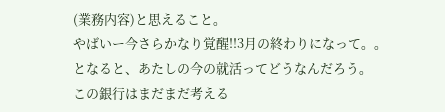(業務内容)と思えること。
やばいー今さらかなり覚醒!!3月の終わりになって。。
となると、あたしの今の就活ってどうなんだろう。
この銀行はまだまだ考える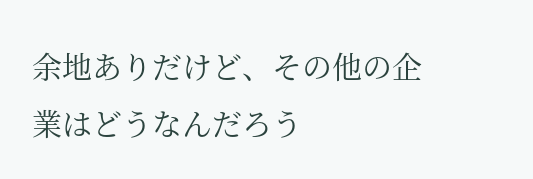余地ありだけど、その他の企業はどうなんだろう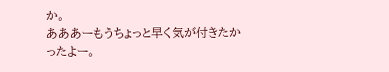か。
あああーもうちょっと早く気が付きたかったよー。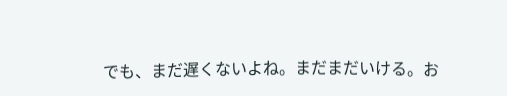でも、まだ遅くないよね。まだまだいける。お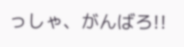っしゃ、がんばろ!!